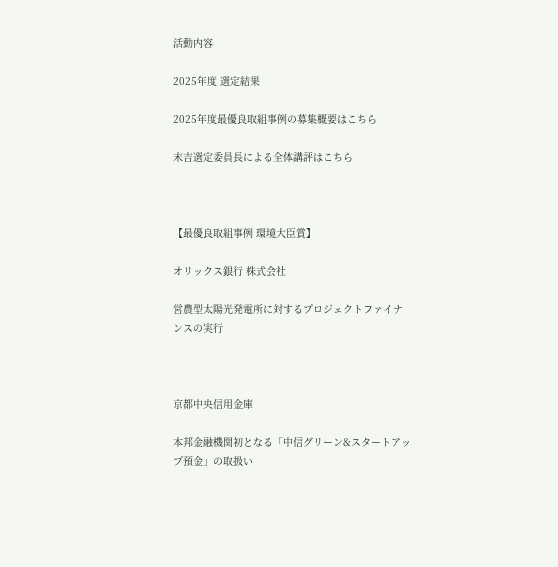活動内容

2025年度 選定結果

2025年度最優良取組事例の募集概要はこちら

末吉選定委員長による全体講評はこちら



【最優良取組事例 環境大臣賞】

オリックス銀行 株式会社

営農型太陽光発電所に対するプロジェクトファイナンスの実行



京都中央信用金庫

本邦金融機関初となる「中信グリーン&スタートアップ預金」の取扱い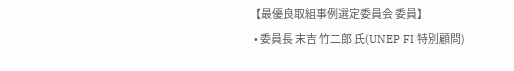【最優良取組事例選定委員会 委員】
  • 委員長 末吉 竹二郎 氏(UNEP FI 特別顧問)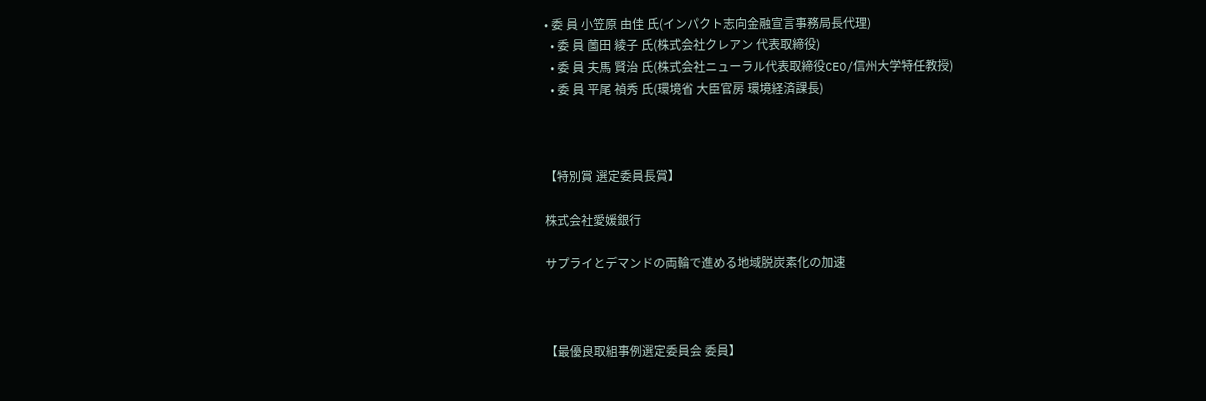• 委 員 小笠原 由佳 氏(インパクト志向金融宣言事務局長代理)
  • 委 員 薗田 綾子 氏(株式会社クレアン 代表取締役)
  • 委 員 夫馬 賢治 氏(株式会社ニューラル代表取締役CEO/信州大学特任教授)
  • 委 員 平尾 禎秀 氏(環境省 大臣官房 環境経済課長)



【特別賞 選定委員長賞】

株式会社愛媛銀行

サプライとデマンドの両輪で進める地域脱炭素化の加速



【最優良取組事例選定委員会 委員】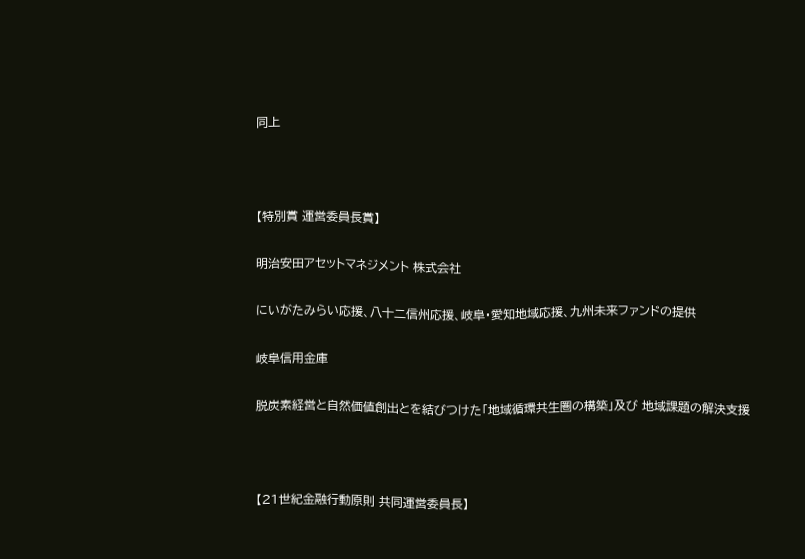同上



【特別賞 運営委員長賞】

明治安田アセットマネジメント 株式会社

にいがたみらい応援、八十二信州応援、岐阜・愛知地域応援、九州未来ファンドの提供

岐阜信用金庫

脱炭素経営と自然価値創出とを結びつけた「地域循環共生圏の構築」及び 地域課題の解決支援



【21世紀金融行動原則 共同運営委員長】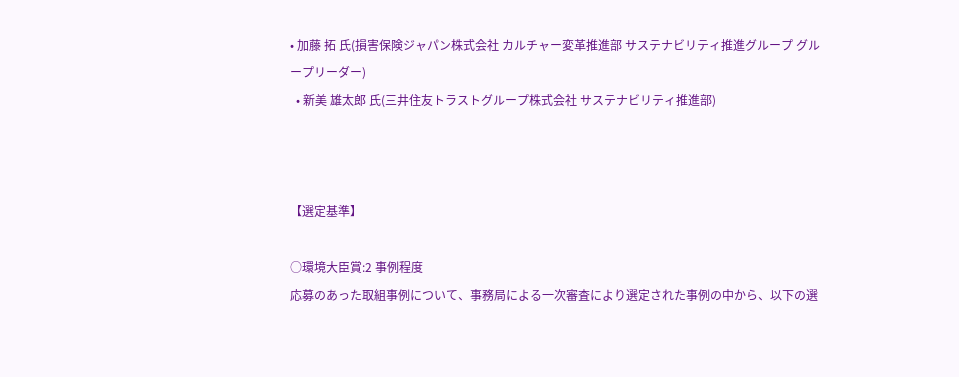• 加藤 拓 氏(損害保険ジャパン株式会社 カルチャー変革推進部 サステナビリティ推進グループ グループリーダー)
  • 新美 雄太郎 氏(三井住友トラストグループ株式会社 サステナビリティ推進部)



【選定基準】

○環境大臣賞:2 事例程度
応募のあった取組事例について、事務局による一次審査により選定された事例の中から、以下の選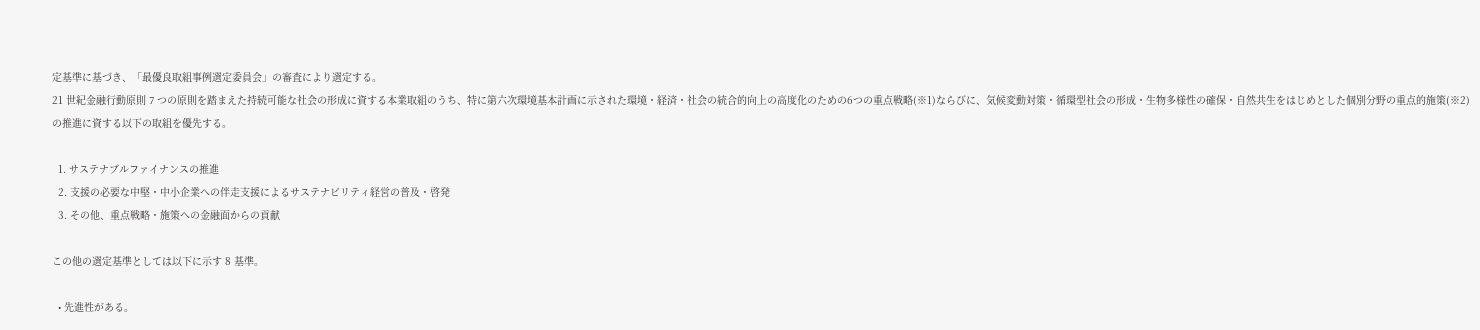定基準に基づき、「最優良取組事例選定委員会」の審査により選定する。
21 世紀金融行動原則 7 つの原則を踏まえた持続可能な社会の形成に資する本業取組のうち、特に第六次環境基本計画に示された環境・経済・社会の統合的向上の高度化のための6つの重点戦略(※1)ならびに、気候変動対策・循環型社会の形成・生物多様性の確保・自然共生をはじめとした個別分野の重点的施策(※2)の推進に資する以下の取組を優先する。

  1. サステナブルファイナンスの推進
  2. 支援の必要な中堅・中小企業への伴走支援によるサステナビリティ経営の普及・啓発
  3. その他、重点戦略・施策への金融面からの貢献

この他の選定基準としては以下に示す 8 基準。

  • 先進性がある。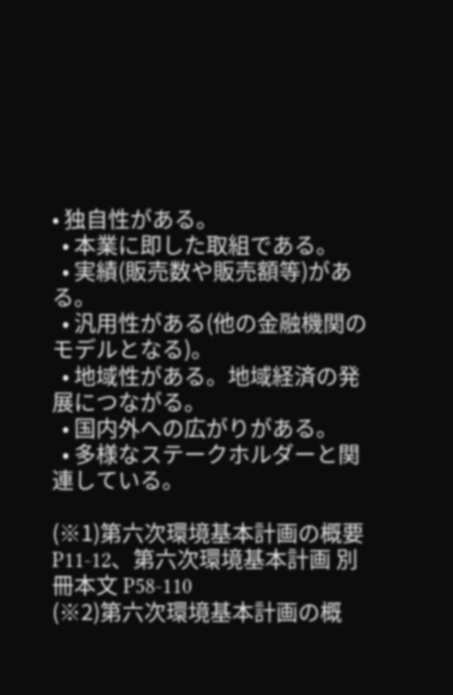• 独自性がある。
  • 本業に即した取組である。
  • 実績(販売数や販売額等)がある。
  • 汎用性がある(他の金融機関のモデルとなる)。
  • 地域性がある。地域経済の発展につながる。
  • 国内外への広がりがある。
  • 多様なステークホルダーと関連している。

(※1)第六次環境基本計画の概要 P11-12、第六次環境基本計画 別冊本文 P58-110
(※2)第六次環境基本計画の概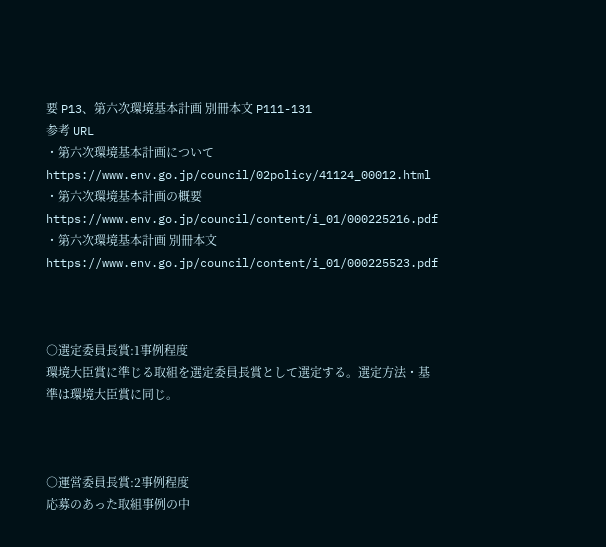要 P13、第六次環境基本計画 別冊本文 P111-131
参考 URL
・第六次環境基本計画について
https://www.env.go.jp/council/02policy/41124_00012.html
・第六次環境基本計画の概要
https://www.env.go.jp/council/content/i_01/000225216.pdf
・第六次環境基本計画 別冊本文
https://www.env.go.jp/council/content/i_01/000225523.pdf



○選定委員長賞:1事例程度
環境大臣賞に準じる取組を選定委員長賞として選定する。選定方法・基準は環境大臣賞に同じ。



○運営委員長賞:2事例程度
応募のあった取組事例の中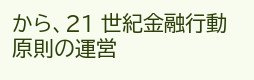から、21 世紀金融行動原則の運営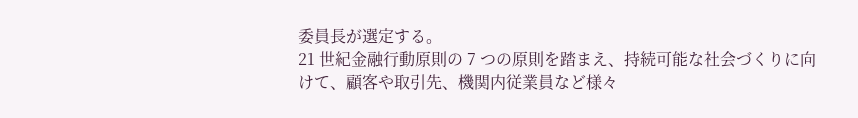委員長が選定する。
21 世紀金融行動原則の 7 つの原則を踏まえ、持続可能な社会づくりに向けて、顧客や取引先、機関内従業員など様々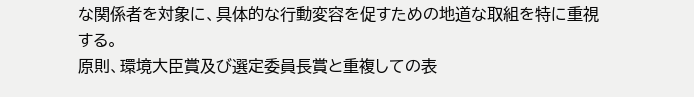な関係者を対象に、具体的な行動変容を促すための地道な取組を特に重視する。
原則、環境大臣賞及び選定委員長賞と重複しての表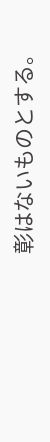彰はないものとする。